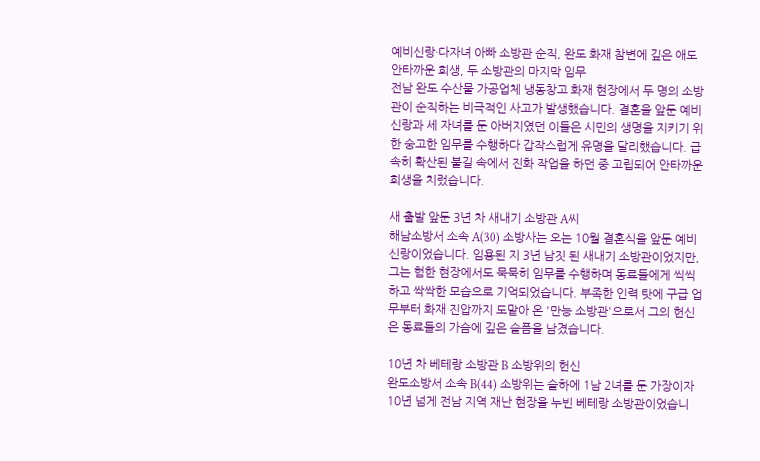예비신랑·다자녀 아빠 소방관 순직, 완도 화재 참변에 깊은 애도
안타까운 희생, 두 소방관의 마지막 임무
전남 완도 수산물 가공업체 냉동창고 화재 현장에서 두 명의 소방관이 순직하는 비극적인 사고가 발생했습니다. 결혼을 앞둔 예비 신랑과 세 자녀를 둔 아버지였던 이들은 시민의 생명을 지키기 위한 숭고한 임무를 수행하다 갑작스럽게 유명을 달리했습니다. 급속히 확산된 불길 속에서 진화 작업을 하던 중 고립되어 안타까운 희생을 치렀습니다.

새 출발 앞둔 3년 차 새내기 소방관 A씨
해남소방서 소속 A(30) 소방사는 오는 10월 결혼식을 앞둔 예비 신랑이었습니다. 임용된 지 3년 남짓 된 새내기 소방관이었지만, 그는 험한 현장에서도 묵묵히 임무를 수행하며 동료들에게 씩씩하고 싹싹한 모습으로 기억되었습니다. 부족한 인력 탓에 구급 업무부터 화재 진압까지 도맡아 온 '만능 소방관'으로서 그의 헌신은 동료들의 가슴에 깊은 슬픔을 남겼습니다.

10년 차 베테랑 소방관 B 소방위의 헌신
완도소방서 소속 B(44) 소방위는 슬하에 1남 2녀를 둔 가장이자 10년 넘게 전남 지역 재난 현장을 누빈 베테랑 소방관이었습니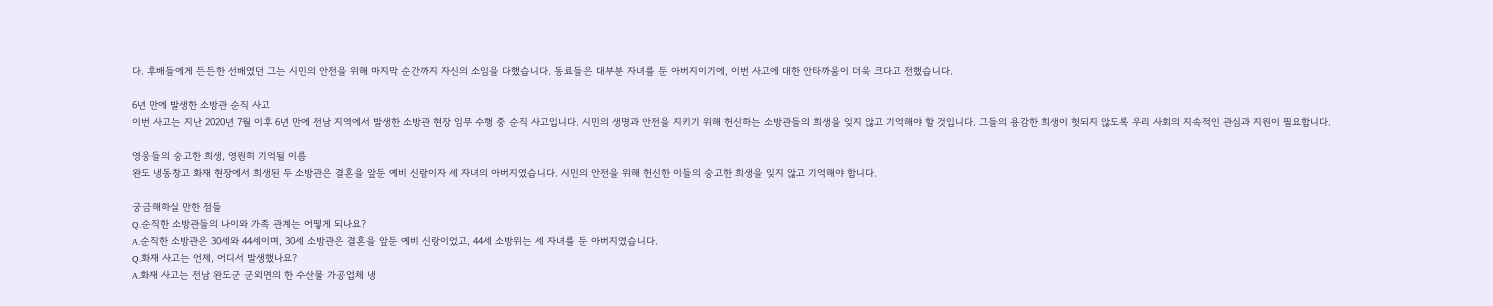다. 후배들에게 든든한 선배였던 그는 시민의 안전을 위해 마지막 순간까지 자신의 소임을 다했습니다. 동료들은 대부분 자녀를 둔 아버지이기에, 이번 사고에 대한 안타까움이 더욱 크다고 전했습니다.

6년 만에 발생한 소방관 순직 사고
이번 사고는 지난 2020년 7월 이후 6년 만에 전남 지역에서 발생한 소방관 현장 임무 수행 중 순직 사고입니다. 시민의 생명과 안전을 지키기 위해 헌신하는 소방관들의 희생을 잊지 않고 기억해야 할 것입니다. 그들의 용감한 희생이 헛되지 않도록 우리 사회의 지속적인 관심과 지원이 필요합니다.

영웅들의 숭고한 희생, 영원히 기억될 이름
완도 냉동창고 화재 현장에서 희생된 두 소방관은 결혼을 앞둔 예비 신랑이자 세 자녀의 아버지였습니다. 시민의 안전을 위해 헌신한 이들의 숭고한 희생을 잊지 않고 기억해야 합니다.

궁금해하실 만한 점들
Q.순직한 소방관들의 나이와 가족 관계는 어떻게 되나요?
A.순직한 소방관은 30세와 44세이며, 30세 소방관은 결혼을 앞둔 예비 신랑이었고, 44세 소방위는 세 자녀를 둔 아버지였습니다.
Q.화재 사고는 언제, 어디서 발생했나요?
A.화재 사고는 전남 완도군 군외면의 한 수산물 가공업체 냉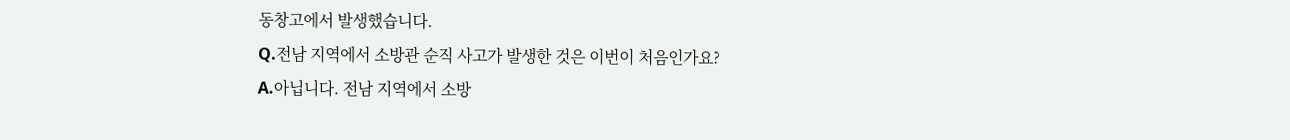동창고에서 발생했습니다.
Q.전남 지역에서 소방관 순직 사고가 발생한 것은 이번이 처음인가요?
A.아닙니다. 전남 지역에서 소방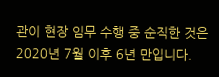관이 현장 임무 수행 중 순직한 것은 2020년 7월 이후 6년 만입니다.